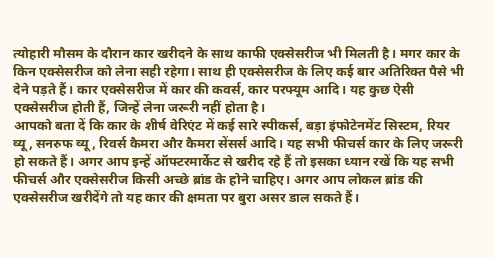त्योहारी मौसम के दौरान कार खरीदने के साथ काफी एक्सेसरीज भी मिलती है। मगर कार के किन एक्सेसरीज को लेना सही रहेगा। साथ ही एक्सेसरीज के लिए कई बार अतिरिक्त पैसे भी देने पड़ते हैं। कार एक्सेसरीज में कार की कवर्स, कार परफ्यूम आदि। यह कुछ ऐसी एक्सेसरीज होती हैं, जिन्हें लेना जरूरी नहीं होता है।
आपको बता दें कि कार के शीर्ष वेरिएंट में कई सारे स्पीकर्स, बड़ा इंफोटेनमेंट सिस्टम, रियर व्यू, सनरुफ व्यू, रिवर्स कैमरा और कैमरा सेंसर्स आदि। यह सभी फीचर्स कार के लिए जरूरी हो सकते हैं। अगर आप इन्हें ऑफ्टरमार्केट से खरीद रहे हैं तो इसका ध्यान रखें कि यह सभी फीचर्स और एक्सेसरीज किसी अच्छे ब्रांड के होने चाहिए। अगर आप लोकल ब्रांड की एक्सेसरीज खरीदेंगे तो यह कार की क्षमता पर बुरा असर डाल सकते हैं।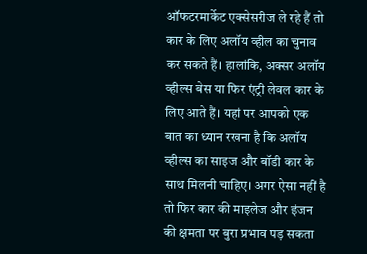ऑफटरमार्केट एक्सेसरीज ले रहे हैं तो कार के लिए अलॉय व्हील का चुनाव कर सकते हैं। हालांकि, अक्सर अलॉय व्हील्स बेस या फिर एंट्री लेवल कार के लिए आते हैं। यहां पर आपको एक बात का ध्यान रखना है कि अलॉय व्हील्स का साइज और बॉडी कार के साथ मिलनी चाहिए। अगर ऐसा नहीं है तो फिर कार की माइलेज और इंजन की क्षमता पर बुरा प्रभाव पड़ सकता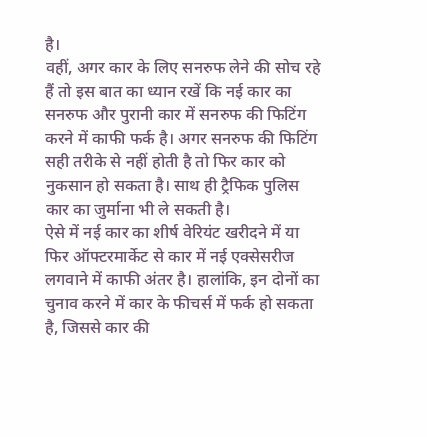है।
वहीं, अगर कार के लिए सनरुफ लेने की सोच रहे हैं तो इस बात का ध्यान रखें कि नई कार का सनरुफ और पुरानी कार में सनरुफ की फिटिंग करने में काफी फर्क है। अगर सनरुफ की फिटिंग सही तरीके से नहीं होती है तो फिर कार को नुकसान हो सकता है। साथ ही ट्रैफिक पुलिस कार का जुर्माना भी ले सकती है।
ऐसे में नई कार का शीर्ष वेरियंट खरीदने में या फिर ऑफ्टरमार्केट से कार में नई एक्सेसरीज लगवाने में काफी अंतर है। हालांकि, इन दोनों का चुनाव करने में कार के फीचर्स में फर्क हो सकता है, जिससे कार की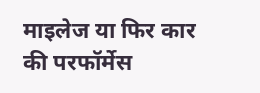माइलेज या फिर कार की परफॉर्मेस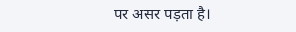पर असर पड़ता है।